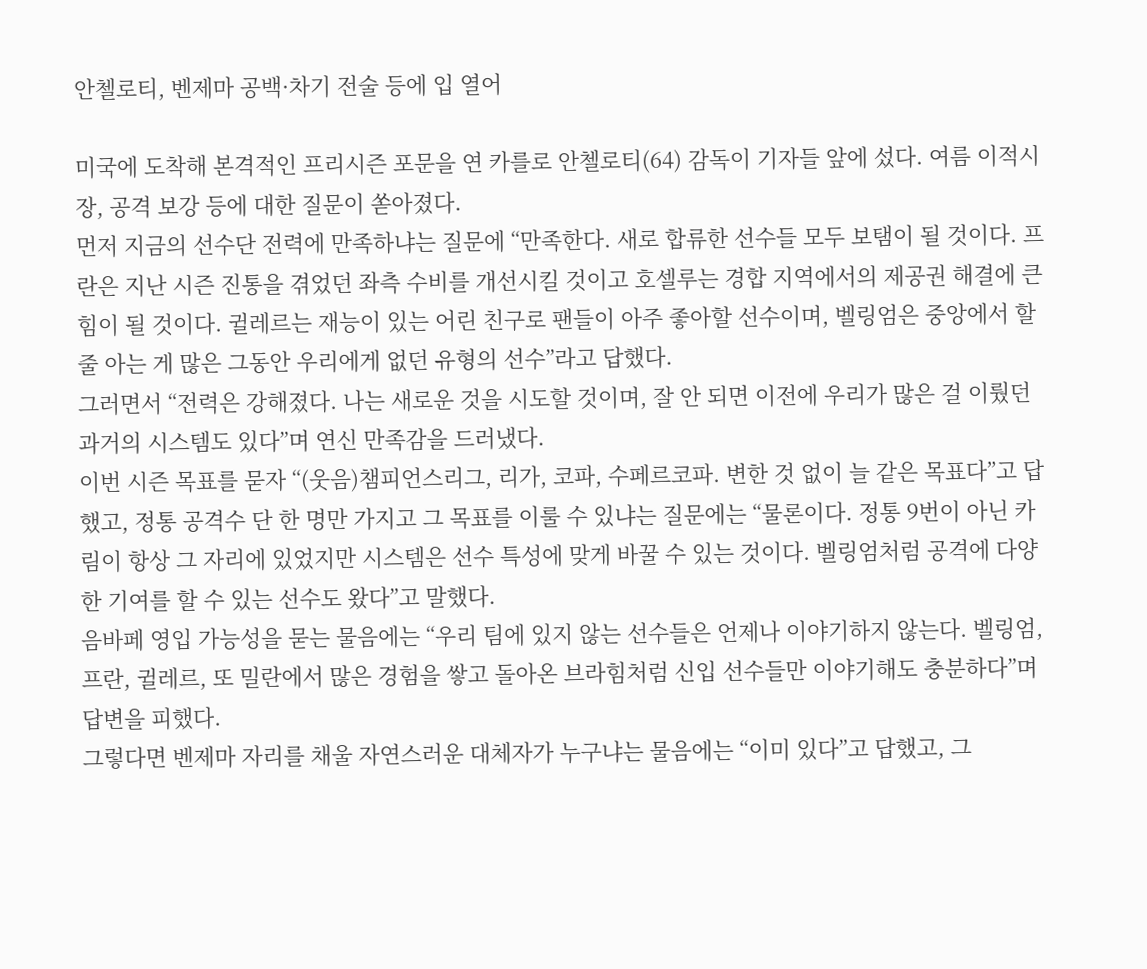안첼로티, 벤제마 공백·차기 전술 등에 입 열어

미국에 도착해 본격적인 프리시즌 포문을 연 카를로 안첼로티(64) 감독이 기자들 앞에 섰다. 여름 이적시장, 공격 보강 등에 대한 질문이 쏟아졌다.
먼저 지금의 선수단 전력에 만족하냐는 질문에 “만족한다. 새로 합류한 선수들 모두 보탬이 될 것이다. 프란은 지난 시즌 진통을 겪었던 좌측 수비를 개선시킬 것이고 호셀루는 경합 지역에서의 제공권 해결에 큰 힘이 될 것이다. 귈레르는 재능이 있는 어린 친구로 팬들이 아주 좋아할 선수이며, 벨링엄은 중앙에서 할 줄 아는 게 많은 그동안 우리에게 없던 유형의 선수”라고 답했다.
그러면서 “전력은 강해졌다. 나는 새로운 것을 시도할 것이며, 잘 안 되면 이전에 우리가 많은 걸 이뤘던 과거의 시스템도 있다”며 연신 만족감을 드러냈다.
이번 시즌 목표를 묻자 “(웃음)챔피언스리그, 리가, 코파, 수페르코파. 변한 것 없이 늘 같은 목표다”고 답했고, 정통 공격수 단 한 명만 가지고 그 목표를 이룰 수 있냐는 질문에는 “물론이다. 정통 9번이 아닌 카림이 항상 그 자리에 있었지만 시스템은 선수 특성에 맞게 바꿀 수 있는 것이다. 벨링엄처럼 공격에 다양한 기여를 할 수 있는 선수도 왔다”고 말했다.
음바페 영입 가능성을 묻는 물음에는 “우리 팀에 있지 않는 선수들은 언제나 이야기하지 않는다. 벨링엄, 프란, 귈레르, 또 밀란에서 많은 경험을 쌓고 돌아온 브라힘처럼 신입 선수들만 이야기해도 충분하다”며 답변을 피했다.
그렇다면 벤제마 자리를 채울 자연스러운 대체자가 누구냐는 물음에는 “이미 있다”고 답했고, 그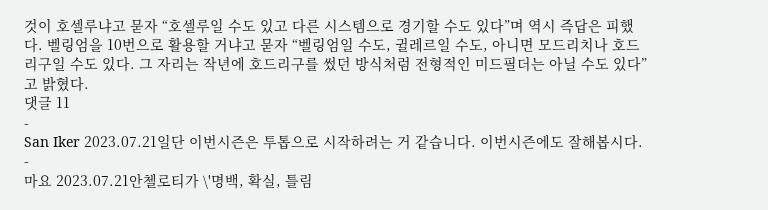것이 호셀루냐고 묻자 “호셀루일 수도 있고 다른 시스템으로 경기할 수도 있다”며 역시 즉답은 피했다. 벨링엄을 10번으로 활용할 거냐고 묻자 “벨링엄일 수도, 귈레르일 수도, 아니면 모드리치나 호드리구일 수도 있다. 그 자리는 작년에 호드리구를 썼던 방식처럼 전형적인 미드필더는 아닐 수도 있다”고 밝혔다.
댓글 11
-
San Iker 2023.07.21일단 이번시즌은 투톱으로 시작하려는 거 같습니다. 이번시즌에도 잘해봅시다.
-
마요 2023.07.21안첼로티가 \'명백, 확실, 틀림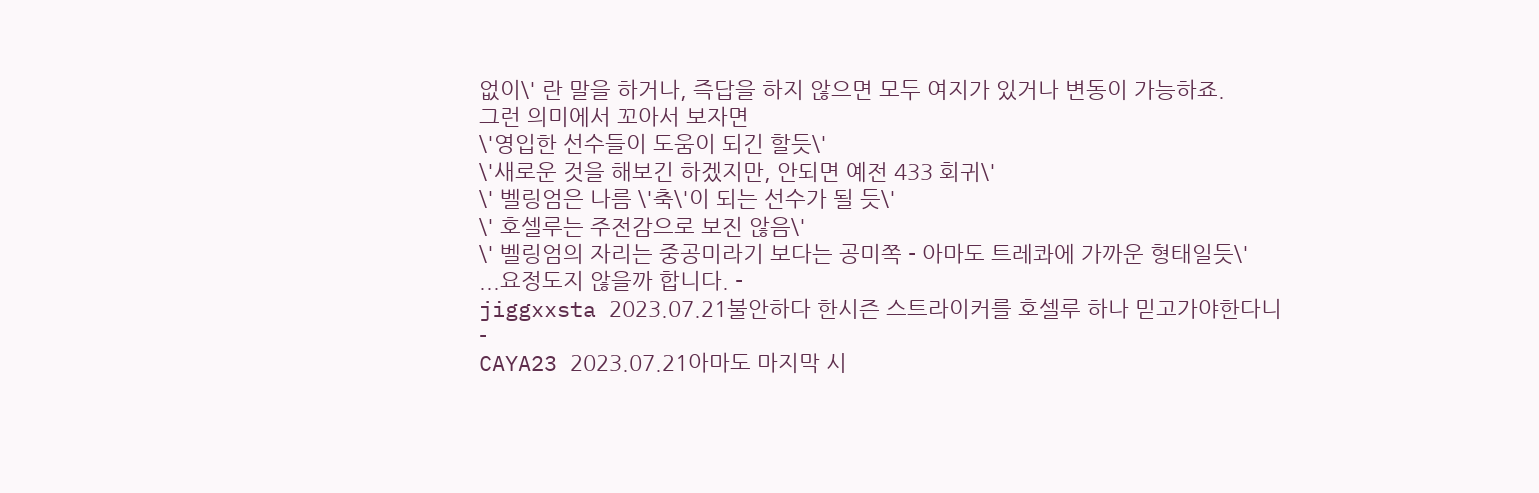없이\' 란 말을 하거나, 즉답을 하지 않으면 모두 여지가 있거나 변동이 가능하죠.
그런 의미에서 꼬아서 보자면
\'영입한 선수들이 도움이 되긴 할듯\'
\'새로운 것을 해보긴 하겠지만, 안되면 예전 433 회귀\'
\' 벨링엄은 나름 \'축\'이 되는 선수가 될 듯\'
\' 호셀루는 주전감으로 보진 않음\'
\' 벨링엄의 자리는 중공미라기 보다는 공미쪽 - 아마도 트레콰에 가까운 형태일듯\'
...요정도지 않을까 합니다. -
jiggxxsta 2023.07.21불안하다 한시즌 스트라이커를 호셀루 하나 믿고가야한다니
-
CAYA23 2023.07.21아마도 마지막 시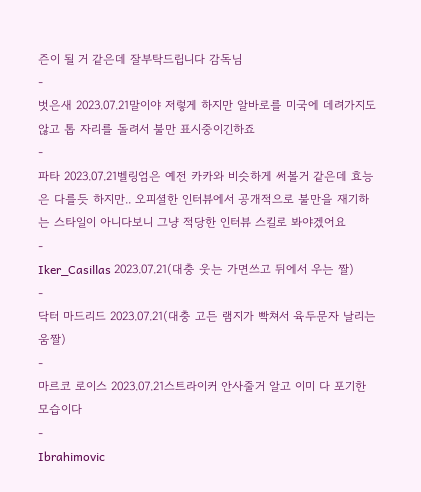즌이 될 거 같은데 잘부탁드립니다 감독님
-
벗은새 2023.07.21말이야 저렇게 하지만 알바로를 미국에 데려가지도 않고 톱 자리를 돌려서 불만 표시중이긴하죠
-
파타 2023.07.21벨링엄은 예전 카카와 비슷하게 써볼거 같은데 효능은 다를듯 하지만.. 오피셜한 인터뷰에서 공개적으로 불만을 재기하는 스타일이 아니다보니 그냥 적당한 인터뷰 스킬로 봐야겠어요
-
Iker_Casillas 2023.07.21(대충 웃는 가면쓰고 뒤에서 우는 짤)
-
닥터 마드리드 2023.07.21(대충 고든 램지가 빡쳐서 육두문자 날리는 움짤)
-
마르코 로이스 2023.07.21스트라이커 안사줄거 알고 이미 다 포기한 모습이다
-
Ibrahimovic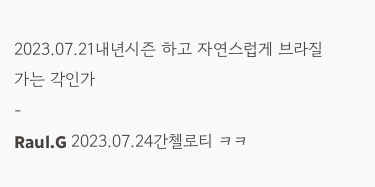2023.07.21내년시즌 하고 자연스럽게 브라질 가는 각인가
-
Raul.G 2023.07.24간첼로티 ㅋㅋ